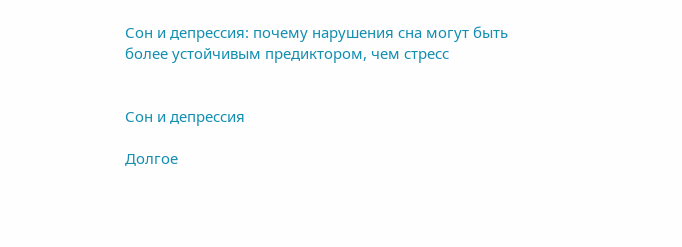Сон и депрессия: почему нарушения сна могут быть более устойчивым предиктором, чем стресс


Сон и депрессия

Долгое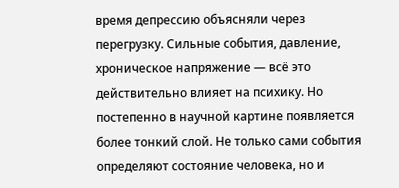время депрессию объясняли через перегрузку. Сильные события, давление, хроническое напряжение — всё это действительно влияет на психику. Но постепенно в научной картине появляется более тонкий слой. Не только сами события определяют состояние человека, но и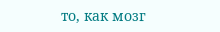то, как мозг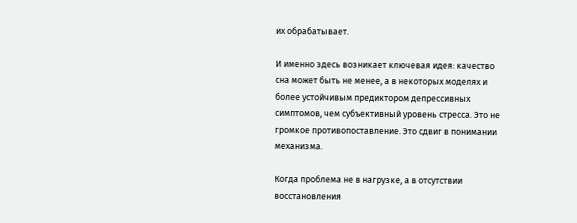их обрабатывает.

И именно здесь возникает ключевая идея: качество сна может быть не менее, а в некоторых моделях и более устойчивым предиктором депрессивных симптомов, чем субъективный уровень стресса. Это не громкое противопоставление. Это сдвиг в понимании механизма.

Когда проблема не в нагрузке, а в отсутствии восстановления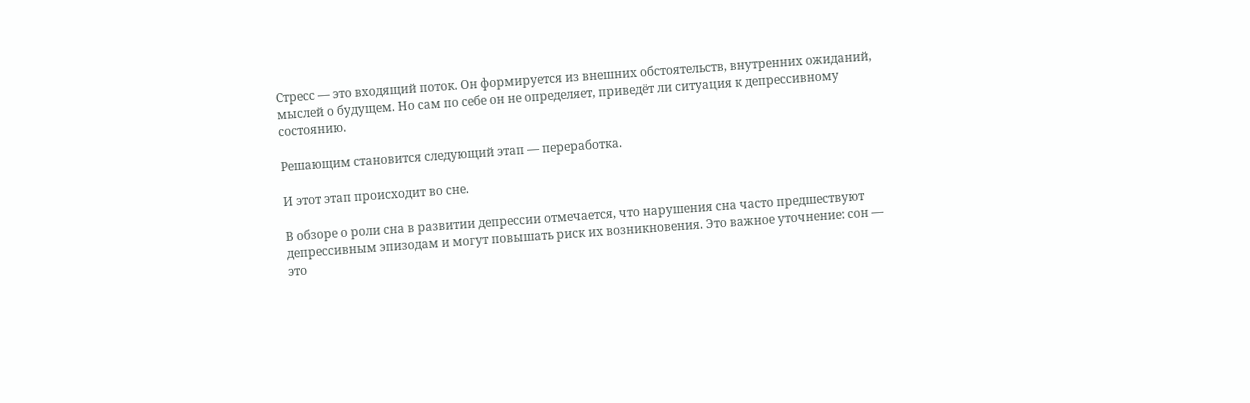Стресс — это входящий поток. Он формируется из внешних обстоятельств, внутренних ожиданий, мыслей о будущем. Но сам по себе он не определяет, приведёт ли ситуация к депрессивному состоянию.

Решающим становится следующий этап — переработка.

И этот этап происходит во сне.

В обзоре о роли сна в развитии депрессии отмечается, что нарушения сна часто предшествуют депрессивным эпизодам и могут повышать риск их возникновения. Это важное уточнение: сон — это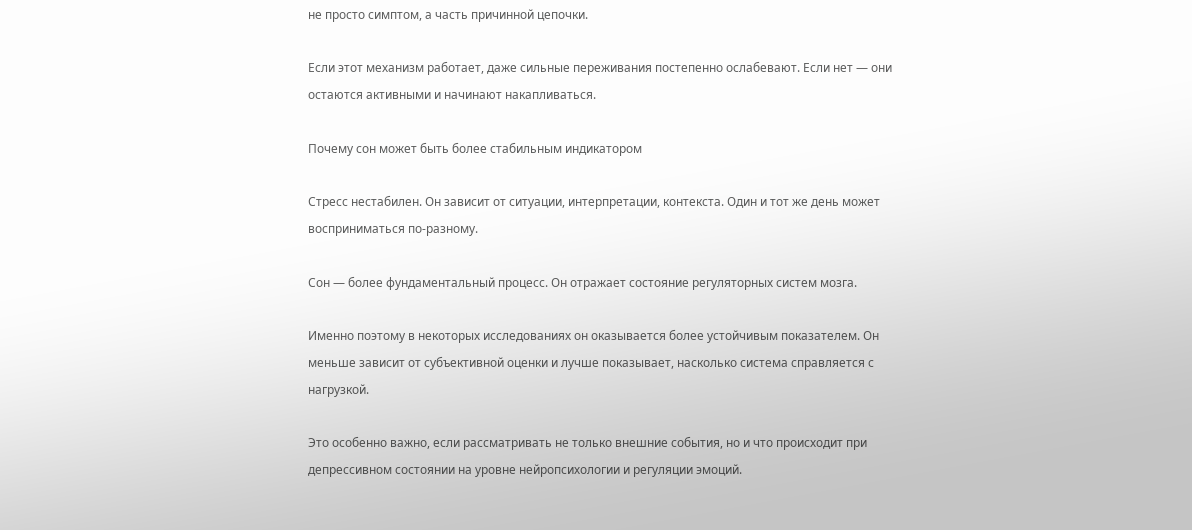не просто симптом, а часть причинной цепочки.

Если этот механизм работает, даже сильные переживания постепенно ослабевают. Если нет — они остаются активными и начинают накапливаться.

Почему сон может быть более стабильным индикатором

Стресс нестабилен. Он зависит от ситуации, интерпретации, контекста. Один и тот же день может восприниматься по-разному.

Сон — более фундаментальный процесс. Он отражает состояние регуляторных систем мозга.

Именно поэтому в некоторых исследованиях он оказывается более устойчивым показателем. Он меньше зависит от субъективной оценки и лучше показывает, насколько система справляется с нагрузкой.

Это особенно важно, если рассматривать не только внешние события, но и что происходит при депрессивном состоянии на уровне нейропсихологии и регуляции эмоций.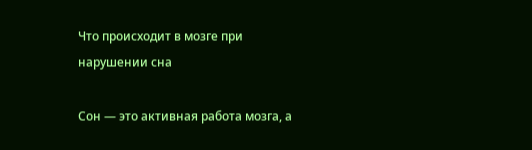Что происходит в мозге при нарушении сна

Сон — это активная работа мозга, а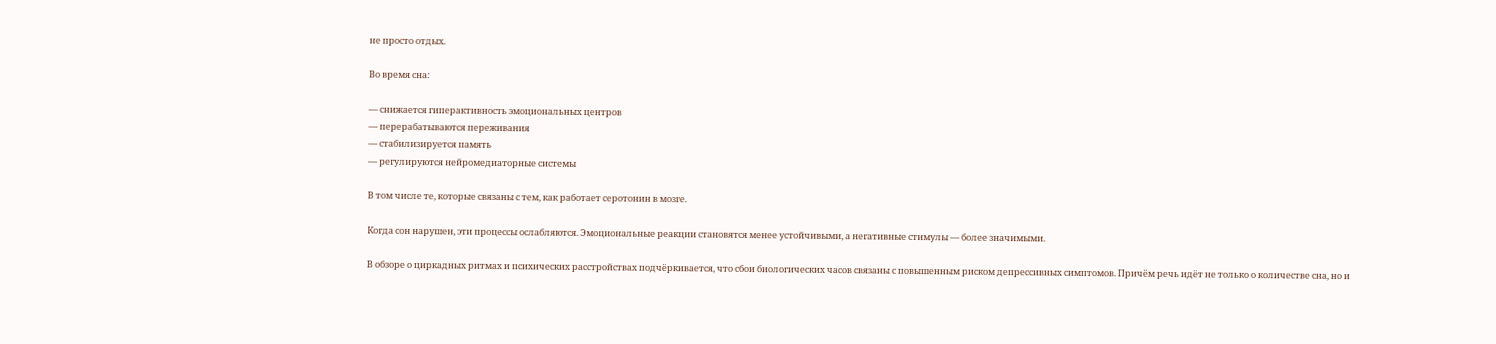не просто отдых.

Во время сна:

— снижается гиперактивность эмоциональных центров
— перерабатываются переживания
— стабилизируется память
— регулируются нейромедиаторные системы

В том числе те, которые связаны с тем, как работает серотонин в мозге.

Когда сон нарушен, эти процессы ослабляются. Эмоциональные реакции становятся менее устойчивыми, а негативные стимулы — более значимыми.

В обзоре о циркадных ритмах и психических расстройствах подчёркивается, что сбои биологических часов связаны с повышенным риском депрессивных симптомов. Причём речь идёт не только о количестве сна, но и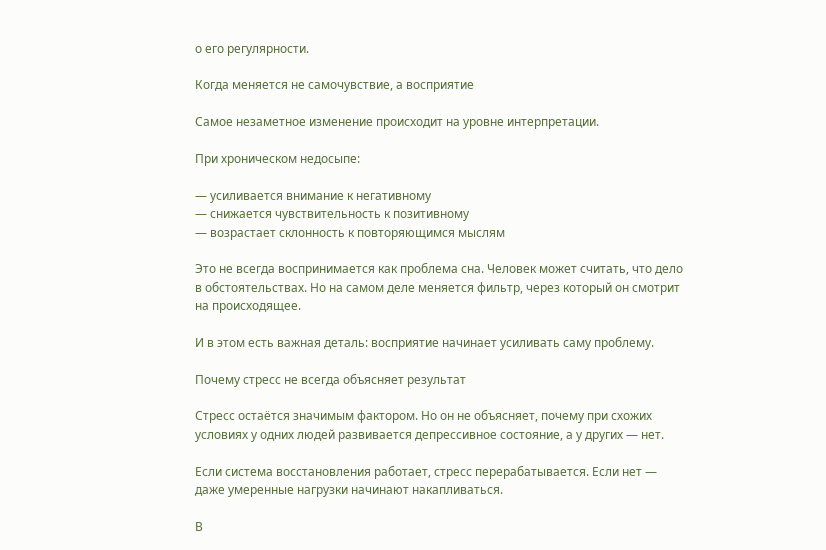о его регулярности.

Когда меняется не самочувствие, а восприятие

Самое незаметное изменение происходит на уровне интерпретации.

При хроническом недосыпе:

— усиливается внимание к негативному
— снижается чувствительность к позитивному
— возрастает склонность к повторяющимся мыслям

Это не всегда воспринимается как проблема сна. Человек может считать, что дело в обстоятельствах. Но на самом деле меняется фильтр, через который он смотрит на происходящее.

И в этом есть важная деталь: восприятие начинает усиливать саму проблему.

Почему стресс не всегда объясняет результат

Стресс остаётся значимым фактором. Но он не объясняет, почему при схожих условиях у одних людей развивается депрессивное состояние, а у других — нет.

Если система восстановления работает, стресс перерабатывается. Если нет — даже умеренные нагрузки начинают накапливаться.

В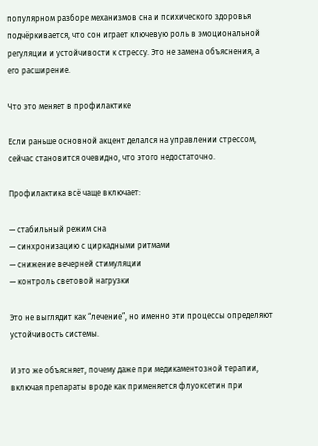популярном разборе механизмов сна и психического здоровья подчёркивается, что сон играет ключевую роль в эмоциональной регуляции и устойчивости к стрессу. Это не замена объяснения, а его расширение.

Что это меняет в профилактике

Если раньше основной акцент делался на управлении стрессом, сейчас становится очевидно, что этого недостаточно.

Профилактика всё чаще включает:

— стабильный режим сна
— синхронизацию с циркадными ритмами
— снижение вечерней стимуляции
— контроль световой нагрузки

Это не выглядит как “лечение”, но именно эти процессы определяют устойчивость системы.

И это же объясняет, почему даже при медикаментозной терапии, включая препараты вроде как применяется флуоксетин при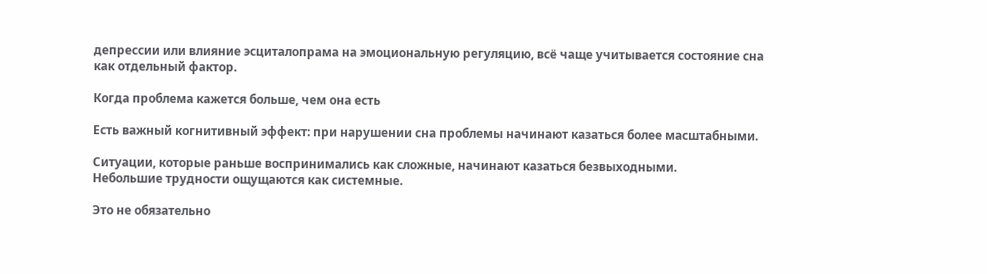депрессии или влияние эсциталопрама на эмоциональную регуляцию, всё чаще учитывается состояние сна как отдельный фактор.

Когда проблема кажется больше, чем она есть

Есть важный когнитивный эффект: при нарушении сна проблемы начинают казаться более масштабными.

Ситуации, которые раньше воспринимались как сложные, начинают казаться безвыходными.
Небольшие трудности ощущаются как системные.

Это не обязательно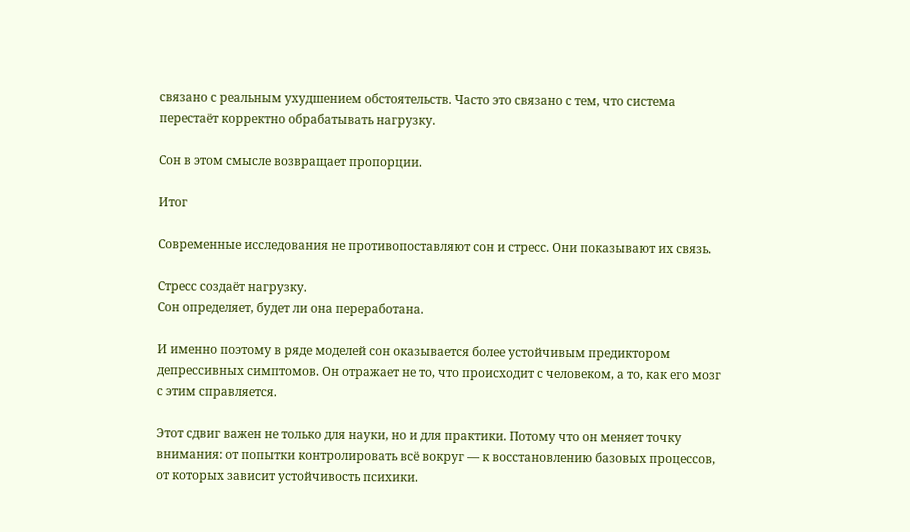связано с реальным ухудшением обстоятельств. Часто это связано с тем, что система перестаёт корректно обрабатывать нагрузку.

Сон в этом смысле возвращает пропорции.

Итог

Современные исследования не противопоставляют сон и стресс. Они показывают их связь.

Стресс создаёт нагрузку.
Сон определяет, будет ли она переработана.

И именно поэтому в ряде моделей сон оказывается более устойчивым предиктором депрессивных симптомов. Он отражает не то, что происходит с человеком, а то, как его мозг с этим справляется.

Этот сдвиг важен не только для науки, но и для практики. Потому что он меняет точку внимания: от попытки контролировать всё вокруг — к восстановлению базовых процессов, от которых зависит устойчивость психики.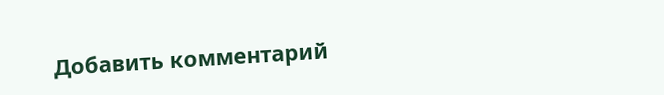Добавить комментарий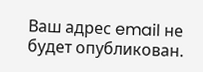Ваш адрес email не будет опубликован.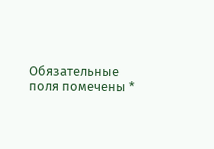Обязательные поля помечены *